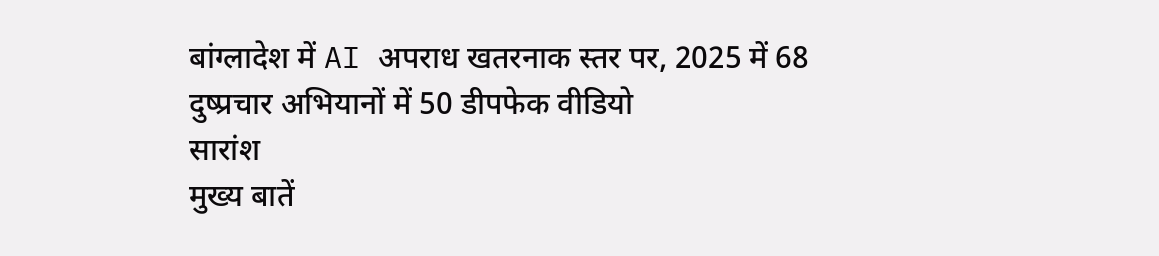बांग्लादेश में AI अपराध खतरनाक स्तर पर, 2025 में 68 दुष्प्रचार अभियानों में 50 डीपफेक वीडियो
सारांश
मुख्य बातें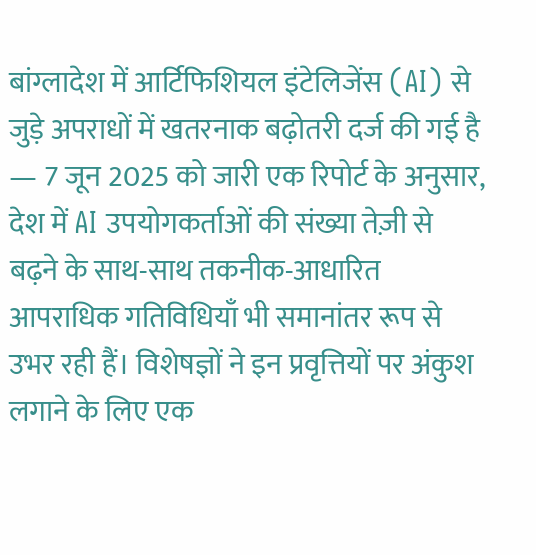बांग्लादेश में आर्टिफिशियल इंटेलिजेंस (AI) से जुड़े अपराधों में खतरनाक बढ़ोतरी दर्ज की गई है — 7 जून 2025 को जारी एक रिपोर्ट के अनुसार, देश में AI उपयोगकर्ताओं की संख्या तेज़ी से बढ़ने के साथ-साथ तकनीक-आधारित आपराधिक गतिविधियाँ भी समानांतर रूप से उभर रही हैं। विशेषज्ञों ने इन प्रवृत्तियों पर अंकुश लगाने के लिए एक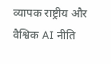व्यापक राष्ट्रीय और वैश्विक AI नीति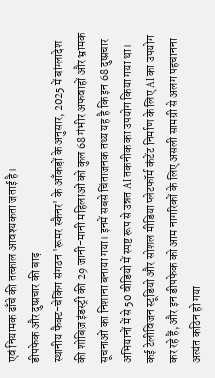एवं नियामक ढाँचे की तत्काल आवश्यकता जताई है।
डीपफेक और दुष्प्रचार की बाढ़
स्थानीय फैक्ट-चेकिंग संगठन 'रूमर स्कैनर' के आँकड़ों के अनुसार, 2025 में बांग्लादेश की शोबिज़ इंडस्ट्री की 29 जानी-मानी महिलाओं को कुल 68 गंभीर अफवाहों और भ्रामक सूचनाओं का निशाना बनाया गया। इनमें सबसे चिंताजनक तथ्य यह है कि इन 68 दुष्प्रचार अभियानों में से 50 वीडियो में स्पष्ट रूप से उन्नत AI तकनीक का उपयोग किया गया था।
कई टेलीविजन स्टूडियो और सोशल मीडिया प्लेटफॉर्म कंटेंट निर्माण के लिए AI का उपयोग कर रहे हैं, और इन डीपफेक को आम नागरिकों के लिए असली सामग्री से अलग पहचानना अत्यंत कठिन हो गया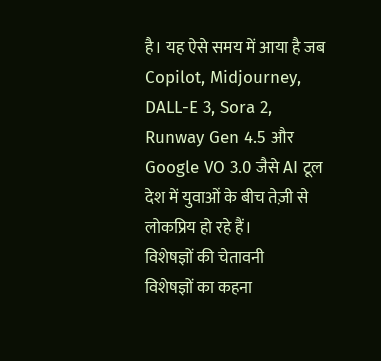है। यह ऐसे समय में आया है जब Copilot, Midjourney, DALL-E 3, Sora 2, Runway Gen 4.5 और Google VO 3.0 जैसे AI टूल देश में युवाओं के बीच तेज़ी से लोकप्रिय हो रहे हैं।
विशेषज्ञों की चेतावनी
विशेषज्ञों का कहना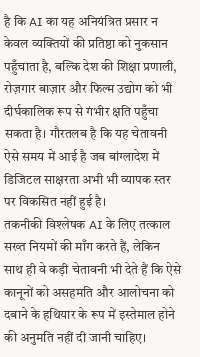है कि AI का यह अनियंत्रित प्रसार न केवल व्यक्तियों की प्रतिष्ठा को नुकसान पहुँचाता है, बल्कि देश की शिक्षा प्रणाली, रोज़गार बाज़ार और फिल्म उद्योग को भी दीर्घकालिक रूप से गंभीर क्षति पहुँचा सकता है। गौरतलब है कि यह चेतावनी ऐसे समय में आई है जब बांग्लादेश में डिजिटल साक्षरता अभी भी व्यापक स्तर पर विकसित नहीं हुई है।
तकनीकी विश्लेषक AI के लिए तत्काल सख्त नियमों की माँग करते हैं, लेकिन साथ ही वे कड़ी चेतावनी भी देते हैं कि ऐसे कानूनों को असहमति और आलोचना को दबाने के हथियार के रूप में इस्तेमाल होने की अनुमति नहीं दी जानी चाहिए।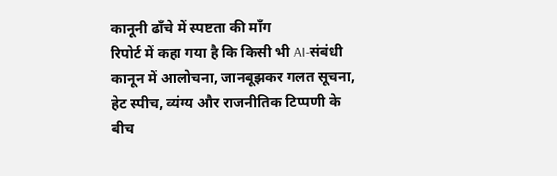कानूनी ढाँचे में स्पष्टता की माँग
रिपोर्ट में कहा गया है कि किसी भी AI-संबंधी कानून में आलोचना, जानबूझकर गलत सूचना, हेट स्पीच, व्यंग्य और राजनीतिक टिप्पणी के बीच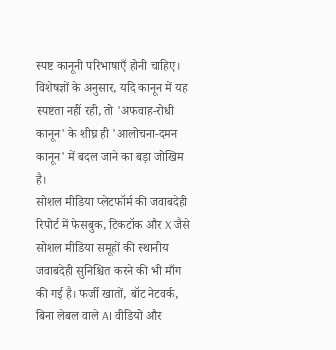स्पष्ट कानूनी परिभाषाएँ होनी चाहिए। विशेषज्ञों के अनुसार, यदि कानून में यह स्पष्टता नहीं रही, तो 'अफवाह-रोधी कानून' के शीघ्र ही 'आलोचना-दमन कानून' में बदल जाने का बड़ा जोखिम है।
सोशल मीडिया प्लेटफॉर्म की जवाबदेही
रिपोर्ट में फेसबुक, टिकटॉक और X जैसे सोशल मीडिया समूहों की स्थानीय जवाबदेही सुनिश्चित करने की भी माँग की गई है। फर्जी खातों, बॉट नेटवर्क, बिना लेबल वाले AI वीडियो और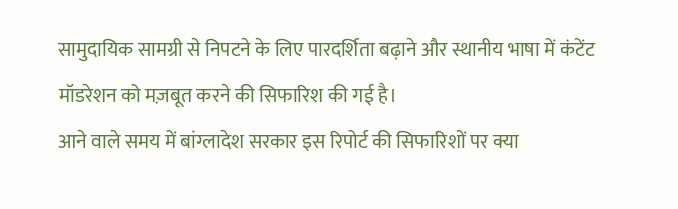सामुदायिक सामग्री से निपटने के लिए पारदर्शिता बढ़ाने और स्थानीय भाषा में कंटेंट मॉडरेशन को मज़बूत करने की सिफारिश की गई है।
आने वाले समय में बांग्लादेश सरकार इस रिपोर्ट की सिफारिशों पर क्या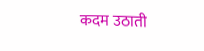कदम उठाती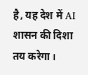है, यह देश में AI शासन की दिशा तय करेगा।